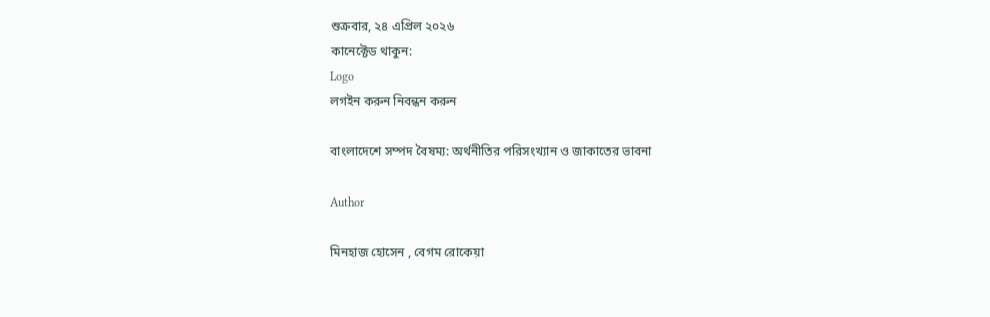শুক্রবার, ২৪ এপ্রিল ২০২৬
কানেক্টেড থাকুন:
Logo
লগইন করুন নিবন্ধন করুন

বাংলাদেশে সম্পদ বৈষম্য: অর্থনীতির পরিসংখ্যান ও জাকাতের ভাবনা

Author

মিনহাজ হোসেন , বেগম রোকেয়া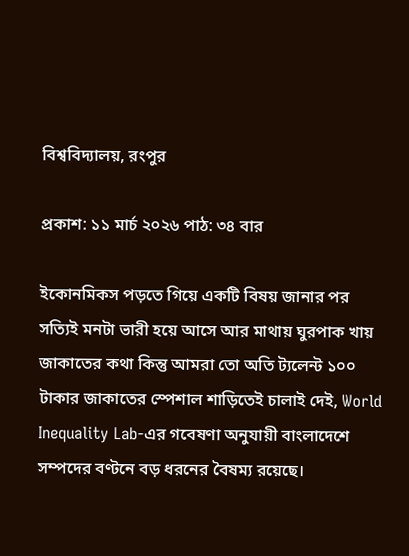বিশ্ববিদ্যালয়, রংপুর

প্রকাশ: ১১ মার্চ ২০২৬ পাঠ: ৩৪ বার

ইকোনমিকস পড়তে গিয়ে একটি বিষয় জানার পর সত্যিই মনটা ভারী হয়ে আসে আর মাথায় ঘুরপাক খায় জাকাতের কথা কিন্তু আমরা তো অতি ট্যলেন্ট ১০০ টাকার জাকাতের স্পেশাল শাড়িতেই চালাই দেই, World Inequality Lab-এর গবেষণা অনুযায়ী বাংলাদেশে সম্পদের বণ্টনে বড় ধরনের বৈষম্য রয়েছে।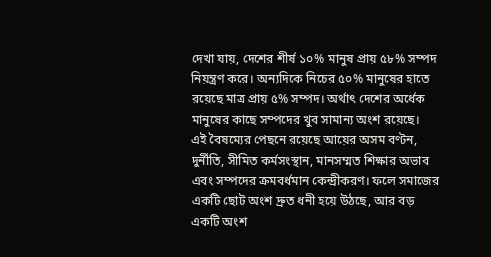দেখা যায়, দেশের শীর্ষ ১০% মানুষ প্রায় ৫৮% সম্পদ নিয়ন্ত্রণ করে। অন্যদিকে নিচের ৫০% মানুষের হাতে রয়েছে মাত্র প্রায় ৫% সম্পদ। অর্থাৎ দেশের অর্ধেক মানুষের কাছে সম্পদের খুব সামান্য অংশ রয়েছে।
এই বৈষম্যের পেছনে রয়েছে আয়ের অসম বণ্টন, দুর্নীতি, সীমিত কর্মসংস্থান, মানসম্মত শিক্ষার অভাব এবং সম্পদের ক্রমবর্ধমান কেন্দ্রীকরণ। ফলে সমাজের একটি ছোট অংশ দ্রুত ধনী হয়ে উঠছে, আর বড় একটি অংশ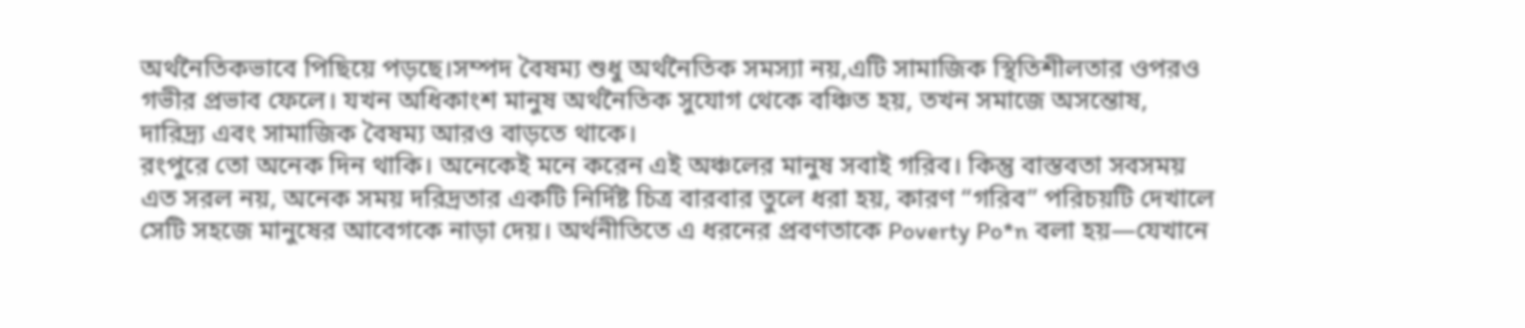অর্থনৈতিকভাবে পিছিয়ে পড়ছে।সম্পদ বৈষম্য শুধু অর্থনৈতিক সমস্যা নয়,এটি সামাজিক স্থিতিশীলতার ওপরও গভীর প্রভাব ফেলে। যখন অধিকাংশ মানুষ অর্থনৈতিক সুযোগ থেকে বঞ্চিত হয়, তখন সমাজে অসন্তোষ, দারিদ্র্য এবং সামাজিক বৈষম্য আরও বাড়তে থাকে।
রংপুরে তো অনেক দিন থাকি। অনেকেই মনে করেন এই অঞ্চলের মানুষ সবাই গরিব। কিন্তু বাস্তবতা সবসময় এত সরল নয়, অনেক সময় দরিদ্রতার একটি নির্দিষ্ট চিত্র বারবার তুলে ধরা হয়, কারণ “গরিব” পরিচয়টি দেখালে সেটি সহজে মানুষের আবেগকে নাড়া দেয়। অর্থনীতিতে এ ধরনের প্রবণতাকে Poverty Po*n বলা হয়—যেখানে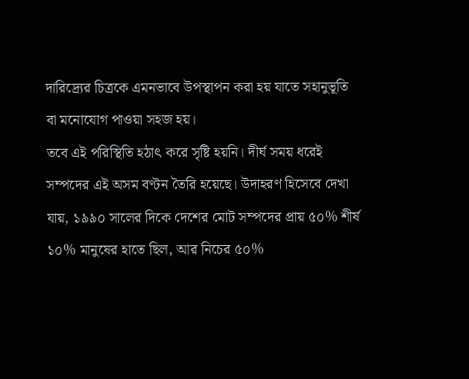দারিদ্র্যের চিত্রকে এমনভাবে উপস্থাপন করা হয় যাতে সহানুভূতি বা মনোযোগ পাওয়া সহজ হয়।
তবে এই পরিস্থিতি হঠাৎ করে সৃষ্টি হয়নি। দীর্ঘ সময় ধরেই সম্পদের এই অসম বণ্টন তৈরি হয়েছে। উদাহরণ হিসেবে দেখা যায়, ১৯৯০ সালের দিকে দেশের মোট সম্পদের প্রায় ৫০% শীর্ষ ১০% মানুষের হাতে ছিল, আর নিচের ৫০%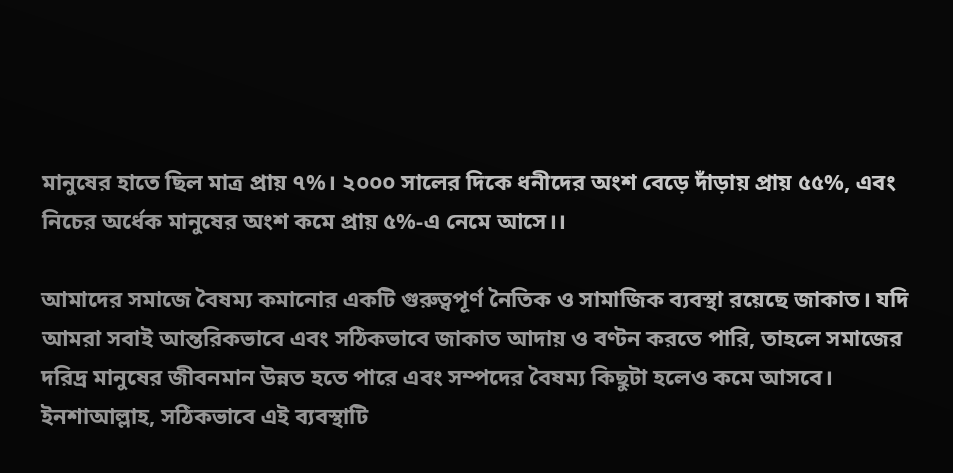মানুষের হাতে ছিল মাত্র প্রায় ৭%। ২০০০ সালের দিকে ধনীদের অংশ বেড়ে দাঁড়ায় প্রায় ৫৫%, এবং নিচের অর্ধেক মানুষের অংশ কমে প্রায় ৫%-এ নেমে আসে।।

আমাদের সমাজে বৈষম্য কমানোর একটি গুরুত্বপূর্ণ নৈতিক ও সামাজিক ব্যবস্থা রয়েছে জাকাত। যদি আমরা সবাই আন্তরিকভাবে এবং সঠিকভাবে জাকাত আদায় ও বণ্টন করতে পারি, তাহলে সমাজের দরিদ্র মানুষের জীবনমান উন্নত হতে পারে এবং সম্পদের বৈষম্য কিছুটা হলেও কমে আসবে। ইনশাআল্লাহ, সঠিকভাবে এই ব্যবস্থাটি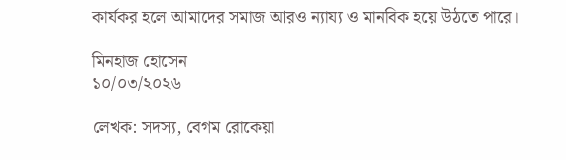কার্যকর হলে আমাদের সমাজ আরও ন্যায্য ও মানবিক হয়ে উঠতে পারে।

মিনহাজ হোসেন
১০/০৩/২০২৬

লেখক: সদস্য, বেগম রোকেয়া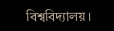বিশ্ববিদ্যালয়।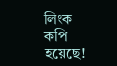লিংক কপি হয়েছে!